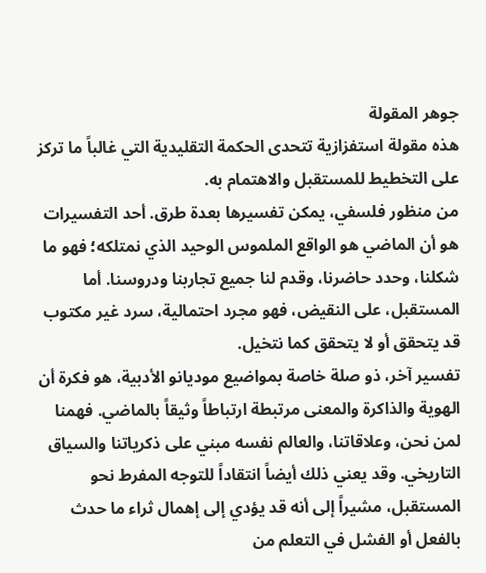جوهر المقولة
هذه مقولة استفزازية تتحدى الحكمة التقليدية التي غالباً ما تركز على التخطيط للمستقبل والاهتمام به.
من منظور فلسفي، يمكن تفسيرها بعدة طرق. أحد التفسيرات هو أن الماضي هو الواقع الملموس الوحيد الذي نمتلكه؛ فهو ما شكلنا، وحدد حاضرنا، وقدم لنا جميع تجاربنا ودروسنا. أما المستقبل، على النقيض، فهو مجرد احتمالية، سرد غير مكتوب قد يتحقق أو لا يتحقق كما نتخيل.
تفسير آخر، ذو صلة خاصة بمواضيع موديانو الأدبية، هو فكرة أن الهوية والذاكرة والمعنى مرتبطة ارتباطاً وثيقاً بالماضي. فهمنا لمن نحن، وعلاقاتنا، والعالم نفسه مبني على ذكرياتنا والسياق التاريخي. وقد يعني ذلك أيضاً انتقاداً للتوجه المفرط نحو المستقبل، مشيراً إلى أنه قد يؤدي إلى إهمال ثراء ما حدث بالفعل أو الفشل في التعلم من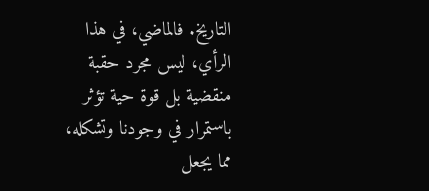التاريخ. فالماضي، في هذا الرأي، ليس مجرد حقبة منقضية بل قوة حية تؤثر باستمرار في وجودنا وتشكله، مما يجعل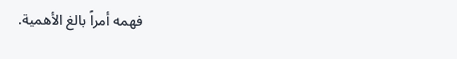فهمه أمراً بالغ الأهمية.